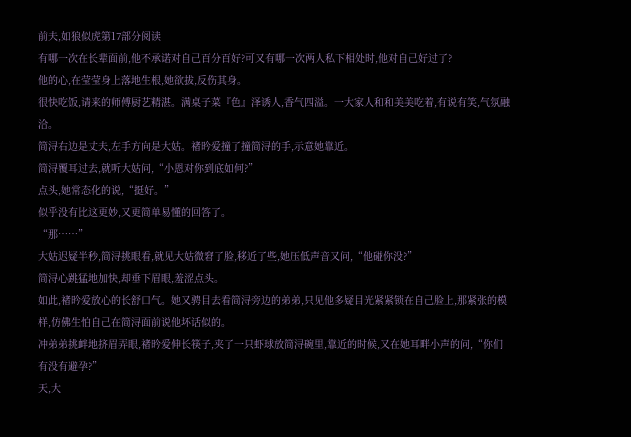前夫,如狼似虎第17部分阅读
有哪一次在长辈面前,他不承诺对自己百分百好?可又有哪一次两人私下相处时,他对自己好过了?
他的心,在莹莹身上落地生根,她欲拔,反伤其身。
很快吃饭,请来的师傅厨艺精湛。满桌子菜『色』泽诱人,香气四溢。一大家人和和美美吃着,有说有笑,气氛融洽。
简浔右边是丈夫,左手方向是大姑。禇昑爱撞了撞简浔的手,示意她靠近。
简浔覆耳过去,就听大姑问,“小恩对你到底如何?”
点头,她常态化的说,“挺好。”
似乎没有比这更妙,又更简单易懂的回答了。
“那……”
大姑迟疑半秒,简浔挑眼看,就见大姑微窘了脸,移近了些,她压低声音又问,“他碰你没?”
简浔心跳猛地加快,却垂下眉眼,羞涩点头。
如此,禇昑爱放心的长舒口气。她又骋目去看简浔旁边的弟弟,只见他多疑目光紧紧锁在自己脸上,那紧张的模样,仿佛生怕自己在简浔面前说他坏话似的。
冲弟弟挑衅地挤眉弄眼,禇昑爱伸长筷子,夹了一只虾球放简浔碗里,靠近的时候,又在她耳畔小声的问,“你们有没有避孕?”
天,大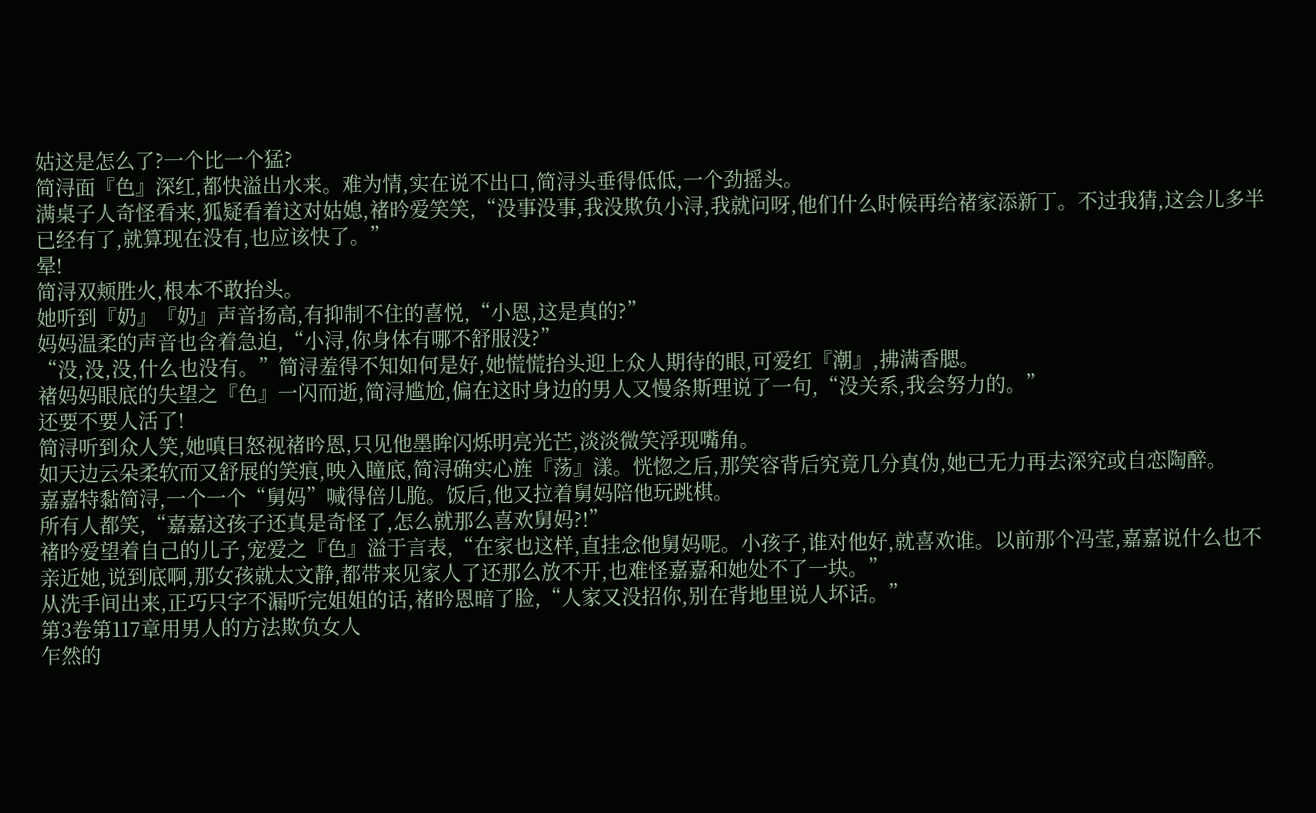姑这是怎么了?一个比一个猛?
简浔面『色』深红,都快溢出水来。难为情,实在说不出口,简浔头垂得低低,一个劲摇头。
满桌子人奇怪看来,狐疑看着这对姑媳,禇昑爱笑笑,“没事没事,我没欺负小浔,我就问呀,他们什么时候再给禇家添新丁。不过我猜,这会儿多半已经有了,就算现在没有,也应该快了。”
晕!
简浔双颊胜火,根本不敢抬头。
她听到『奶』『奶』声音扬高,有抑制不住的喜悦,“小恩,这是真的?”
妈妈温柔的声音也含着急迫,“小浔,你身体有哪不舒服没?”
“没,没,没,什么也没有。”简浔羞得不知如何是好,她慌慌抬头迎上众人期待的眼,可爱红『潮』,拂满香腮。
禇妈妈眼底的失望之『色』一闪而逝,简浔尴尬,偏在这时身边的男人又慢条斯理说了一句,“没关系,我会努力的。”
还要不要人活了!
简浔听到众人笑,她嗔目怒视禇昑恩,只见他墨眸闪烁明亮光芒,淡淡微笑浮现嘴角。
如天边云朵柔软而又舒展的笑痕,映入瞳底,简浔确实心旌『荡』漾。恍惚之后,那笑容背后究竟几分真伪,她已无力再去深究或自恋陶醉。
嘉嘉特黏简浔,一个一个“舅妈”喊得倍儿脆。饭后,他又拉着舅妈陪他玩跳棋。
所有人都笑,“嘉嘉这孩子还真是奇怪了,怎么就那么喜欢舅妈?!”
禇昑爱望着自己的儿子,宠爱之『色』溢于言表,“在家也这样,直挂念他舅妈呢。小孩子,谁对他好,就喜欢谁。以前那个冯莹,嘉嘉说什么也不亲近她,说到底啊,那女孩就太文静,都带来见家人了还那么放不开,也难怪嘉嘉和她处不了一块。”
从洗手间出来,正巧只字不漏听完姐姐的话,禇昑恩暗了脸,“人家又没招你,别在背地里说人坏话。”
第3卷第117章用男人的方法欺负女人
乍然的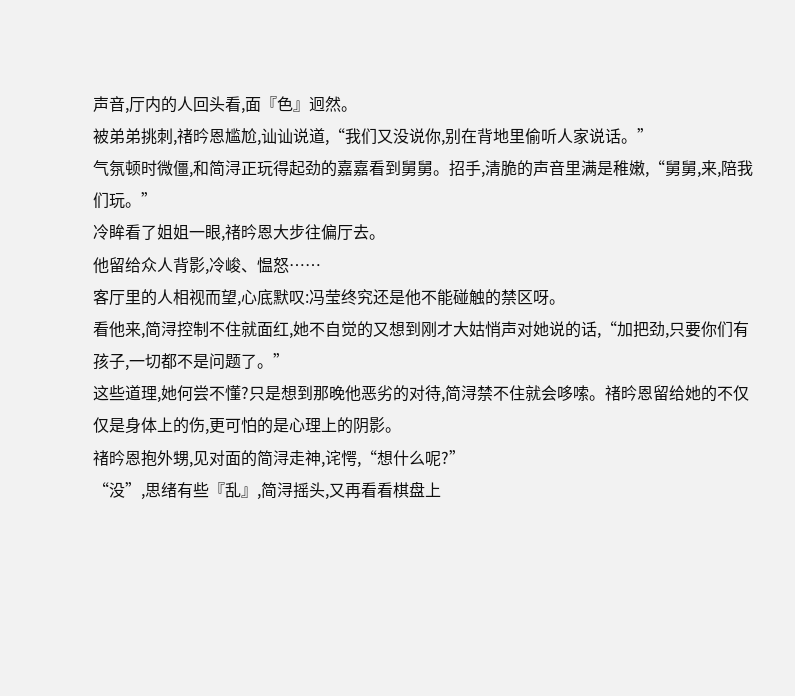声音,厅内的人回头看,面『色』迥然。
被弟弟挑刺,禇昑恩尴尬,讪讪说道,“我们又没说你,别在背地里偷听人家说话。”
气氛顿时微僵,和简浔正玩得起劲的嘉嘉看到舅舅。招手,清脆的声音里满是稚嫩,“舅舅,来,陪我们玩。”
冷眸看了姐姐一眼,禇昑恩大步往偏厅去。
他留给众人背影,冷峻、愠怒……
客厅里的人相视而望,心底默叹:冯莹终究还是他不能碰触的禁区呀。
看他来,简浔控制不住就面红,她不自觉的又想到刚才大姑悄声对她说的话,“加把劲,只要你们有孩子,一切都不是问题了。”
这些道理,她何尝不懂?只是想到那晚他恶劣的对待,简浔禁不住就会哆嗦。禇昑恩留给她的不仅仅是身体上的伤,更可怕的是心理上的阴影。
禇昑恩抱外甥,见对面的简浔走神,诧愕,“想什么呢?”
“没”,思绪有些『乱』,简浔摇头,又再看看棋盘上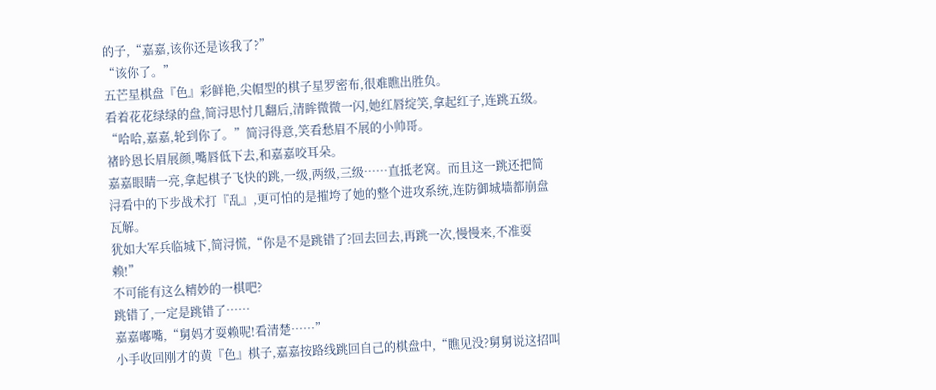的子,“嘉嘉,该你还是该我了?”
“该你了。”
五芒星棋盘『色』彩鲜艳,尖帽型的棋子星罗密布,很难瞧出胜负。
看着花花绿绿的盘,简浔思忖几翻后,清眸微微一闪,她红唇绽笑,拿起红子,连跳五级。
“哈哈,嘉嘉,轮到你了。”简浔得意,笑看愁眉不展的小帅哥。
禇昑恩长眉展颜,嘴唇低下去,和嘉嘉咬耳朵。
嘉嘉眼睛一亮,拿起棋子飞快的跳,一级,两级,三级……直抵老窝。而且这一跳还把简浔看中的下步战术打『乱』,更可怕的是摧垮了她的整个进攻系统,连防御城墙都崩盘瓦解。
犹如大军兵临城下,简浔慌,“你是不是跳错了?回去回去,再跳一次,慢慢来,不准耍赖!”
不可能有这么精妙的一棋吧?
跳错了,一定是跳错了……
嘉嘉嘟嘴,“舅妈才耍赖呢!看清楚……”
小手收回刚才的黄『色』棋子,嘉嘉按路线跳回自己的棋盘中,“瞧见没?舅舅说这招叫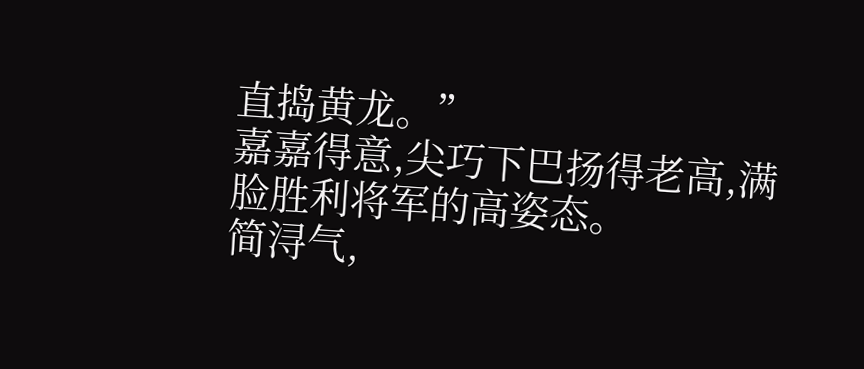直捣黄龙。”
嘉嘉得意,尖巧下巴扬得老高,满脸胜利将军的高姿态。
简浔气,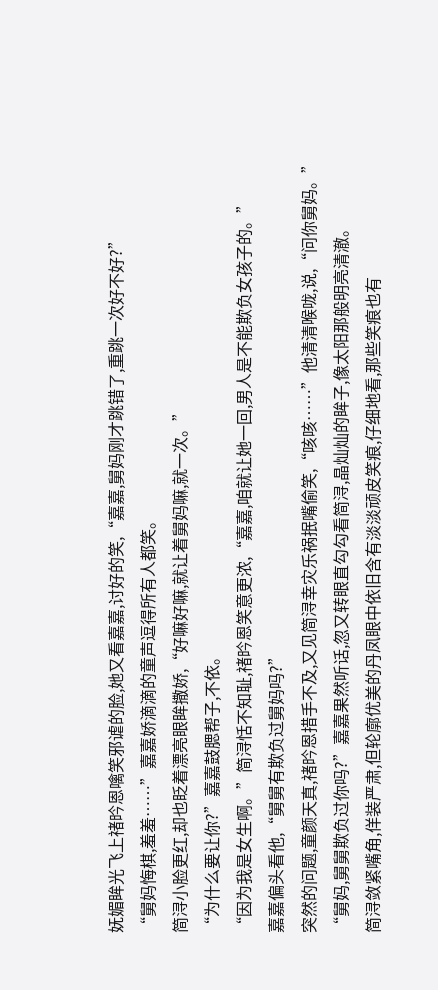妩媚眸光飞上禇昑恩噙笑邪谑的脸,她又看嘉嘉,讨好的笑,“嘉嘉,舅妈刚才跳错了,重跳一次好不好?”
“舅妈悔棋,羞羞……”嘉嘉娇滴滴的童声逗得所有人都笑。
简浔小脸更红,却也眨着漂亮眼眸撒娇,“好嘛好嘛,就让着舅妈嘛,就一次。”
“为什么要让你?”嘉嘉鼓腮帮子,不依。
“因为我是女生啊。”简浔恬不知耻,禇昑恩笑意更浓,“嘉嘉,咱就让她一回,男人是不能欺负女孩子的。”
嘉嘉偏头看他,“舅舅有欺负过舅妈吗?”
突然的问题,童颜天真,禇昑恩措手不及,又见简浔幸灾乐祸抿嘴偷笑,“咳咳……”他清清喉咙,说,“问你舅妈。”
“舅妈,舅舅欺负过你吗?”嘉嘉果然听话,忽又转眼直勾勾看简浔,晶灿灿的眸子,像太阳那般明亮清澈。
简浔敛紧嘴角,佯装严肃,但轮廓优美的丹凤眼中依旧含有淡淡顽皮笑痕,仔细地看,那些笑痕也有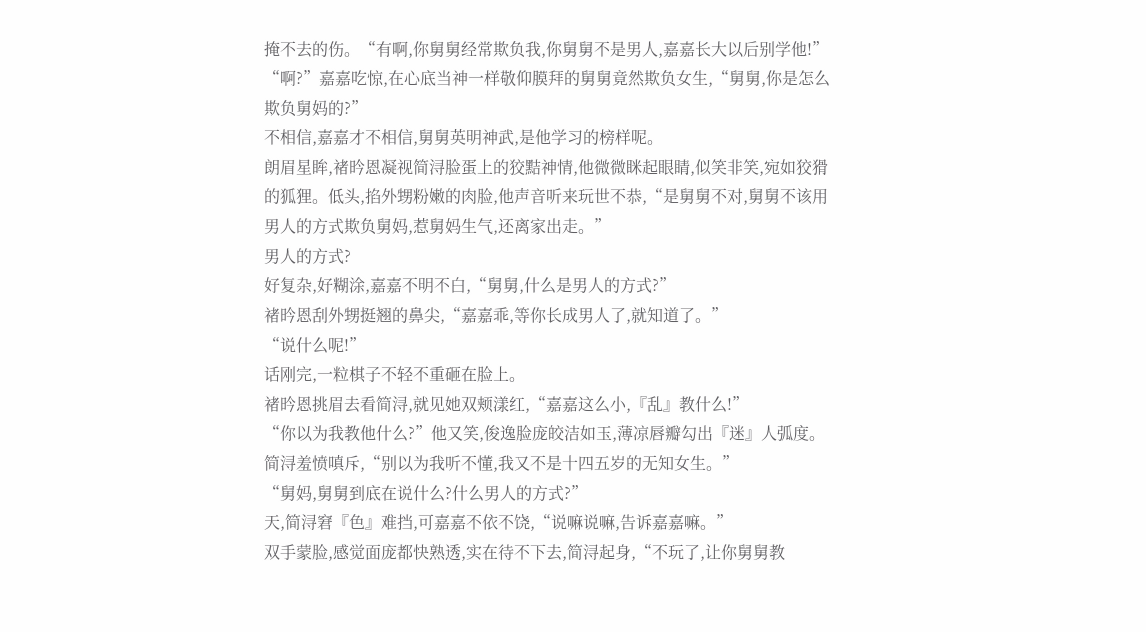掩不去的伤。“有啊,你舅舅经常欺负我,你舅舅不是男人,嘉嘉长大以后别学他!”
“啊?”嘉嘉吃惊,在心底当神一样敬仰膜拜的舅舅竟然欺负女生,“舅舅,你是怎么欺负舅妈的?”
不相信,嘉嘉才不相信,舅舅英明神武,是他学习的榜样呢。
朗眉星眸,禇昑恩凝视简浔脸蛋上的狡黠神情,他微微眯起眼睛,似笑非笑,宛如狡猾的狐狸。低头,掐外甥粉嫩的肉脸,他声音听来玩世不恭,“是舅舅不对,舅舅不该用男人的方式欺负舅妈,惹舅妈生气,还离家出走。”
男人的方式?
好复杂,好糊涂,嘉嘉不明不白,“舅舅,什么是男人的方式?”
禇昑恩刮外甥挺翘的鼻尖,“嘉嘉乖,等你长成男人了,就知道了。”
“说什么呢!”
话刚完,一粒棋子不轻不重砸在脸上。
禇昑恩挑眉去看简浔,就见她双颊漾红,“嘉嘉这么小,『乱』教什么!”
“你以为我教他什么?”他又笑,俊逸脸庞皎洁如玉,薄凉唇瓣勾出『迷』人弧度。
简浔羞愤嗔斥,“别以为我听不懂,我又不是十四五岁的无知女生。”
“舅妈,舅舅到底在说什么?什么男人的方式?”
天,简浔窘『色』难挡,可嘉嘉不依不饶,“说嘛说嘛,告诉嘉嘉嘛。”
双手蒙脸,感觉面庞都快熟透,实在待不下去,简浔起身,“不玩了,让你舅舅教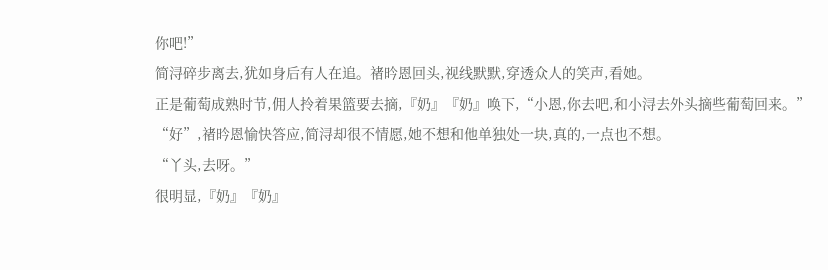你吧!”
简浔碎步离去,犹如身后有人在追。禇昑恩回头,视线默默,穿透众人的笑声,看她。
正是葡萄成熟时节,佣人拎着果篮要去摘,『奶』『奶』唤下,“小恩,你去吧,和小浔去外头摘些葡萄回来。”
“好”,禇昑恩愉快答应,简浔却很不情愿,她不想和他单独处一块,真的,一点也不想。
“丫头,去呀。”
很明显,『奶』『奶』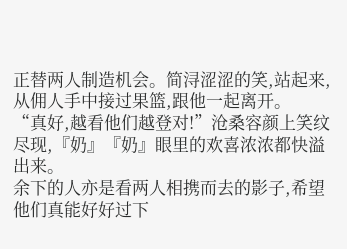正替两人制造机会。简浔涩涩的笑,站起来,从佣人手中接过果篮,跟他一起离开。
“真好,越看他们越登对!”沧桑容颜上笑纹尽现,『奶』『奶』眼里的欢喜浓浓都快溢出来。
余下的人亦是看两人相携而去的影子,希望他们真能好好过下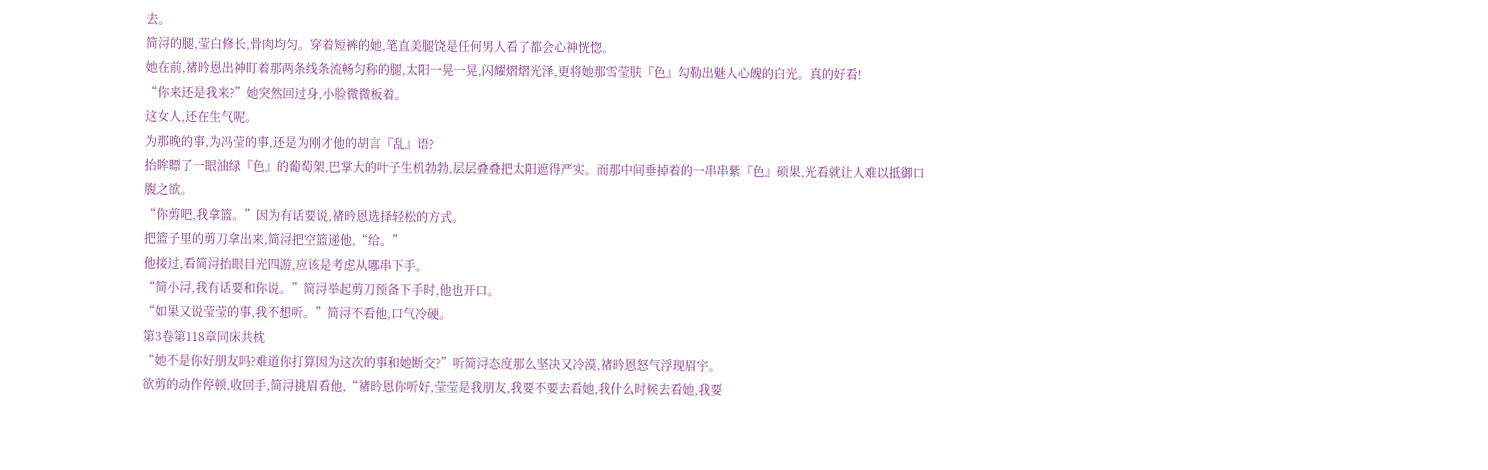去。
简浔的腿,莹白修长,骨肉均匀。穿着短裤的她,笔直美腿饶是任何男人看了都会心神恍惚。
她在前,禇昑恩出神盯着那两条线条流畅匀称的腿,太阳一晃一晃,闪耀熠熠光泽,更将她那雪莹肤『色』勾勒出魅人心魄的白光。真的好看!
“你来还是我来?”她突然回过身,小脸微微板着。
这女人,还在生气呢。
为那晚的事,为冯莹的事,还是为刚才他的胡言『乱』语?
抬眸瞟了一眼油绿『色』的葡萄架,巴掌大的叶子生机勃勃,层层叠叠把太阳遮得严实。而那中间垂掉着的一串串紫『色』硕果,光看就让人难以抵御口腹之欲。
“你剪吧,我拿篮。”因为有话要说,禇昑恩选择轻松的方式。
把篮子里的剪刀拿出来,简浔把空篮递他,“给。”
他接过,看简浔抬眼目光四游,应该是考虑从哪串下手。
“简小浔,我有话要和你说。”简浔举起剪刀预备下手时,他也开口。
“如果又说莹莹的事,我不想听。”简浔不看他,口气冷硬。
第3卷第118章同床共枕
“她不是你好朋友吗?难道你打算因为这次的事和她断交?”听简浔态度那么坚决又冷漠,禇昑恩怒气浮现眉宇。
欲剪的动作停顿,收回手,简浔挑眉看他,“禇昑恩你听好,莹莹是我朋友,我要不要去看她,我什么时候去看她,我要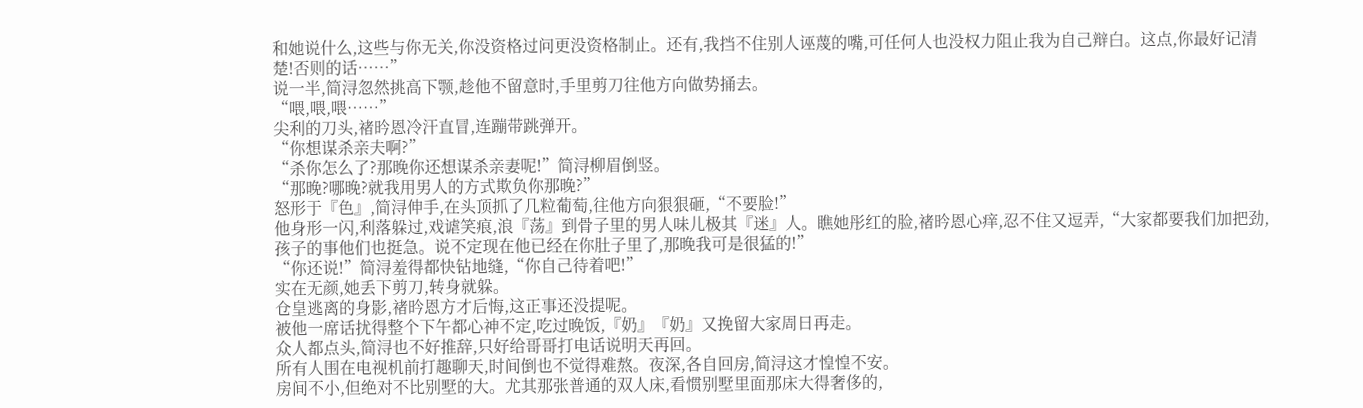和她说什么,这些与你无关,你没资格过问更没资格制止。还有,我挡不住别人诬蔑的嘴,可任何人也没权力阻止我为自己辩白。这点,你最好记清楚!否则的话……”
说一半,简浔忽然挑高下颚,趁他不留意时,手里剪刀往他方向做势捅去。
“喂,喂,喂……”
尖利的刀头,禇昑恩冷汗直冒,连蹦带跳弹开。
“你想谋杀亲夫啊?”
“杀你怎么了?那晚你还想谋杀亲妻呢!”简浔柳眉倒竖。
“那晚?哪晚?就我用男人的方式欺负你那晚?”
怒形于『色』,简浔伸手,在头顶抓了几粒葡萄,往他方向狠狠砸,“不要脸!”
他身形一闪,利落躲过,戏谑笑痕,浪『荡』到骨子里的男人味儿极其『迷』人。瞧她彤红的脸,禇昑恩心痒,忍不住又逗弄,“大家都要我们加把劲,孩子的事他们也挺急。说不定现在他已经在你肚子里了,那晚我可是很猛的!”
“你还说!”简浔羞得都快钻地缝,“你自己待着吧!”
实在无颜,她丢下剪刀,转身就躲。
仓皇逃离的身影,禇昑恩方才后悔,这正事还没提呢。
被他一席话扰得整个下午都心神不定,吃过晚饭,『奶』『奶』又挽留大家周日再走。
众人都点头,简浔也不好推辞,只好给哥哥打电话说明天再回。
所有人围在电视机前打趣聊天,时间倒也不觉得难熬。夜深,各自回房,简浔这才惶惶不安。
房间不小,但绝对不比别墅的大。尤其那张普通的双人床,看惯别墅里面那床大得奢侈的,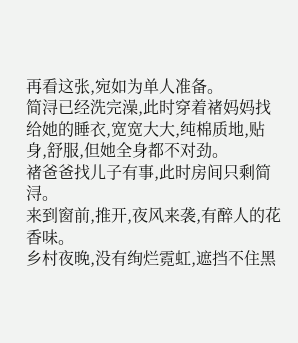再看这张,宛如为单人准备。
简浔已经洗完澡,此时穿着禇妈妈找给她的睡衣,宽宽大大,纯棉质地,贴身,舒服,但她全身都不对劲。
禇爸爸找儿子有事,此时房间只剩简浔。
来到窗前,推开,夜风来袭,有醉人的花香味。
乡村夜晚,没有绚烂霓虹,遮挡不住黑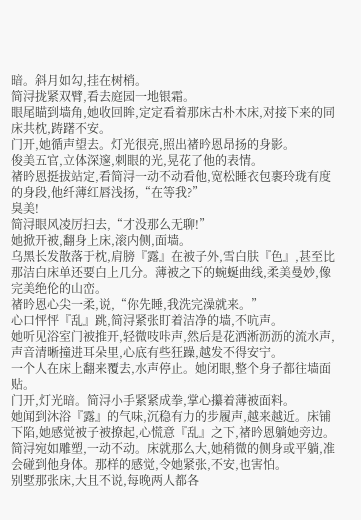暗。斜月如勾,挂在树梢。
简浔拢紧双臂,看去庭园一地银霜。
眼尾瞄到墙角,她收回眸,定定看着那床古朴木床,对接下来的同床共枕,踌躇不安。
门开,她循声望去。灯光很亮,照出禇昑恩昂扬的身影。
俊美五官,立体深邃,刺眼的光,晃花了他的表情。
禇昑恩挺拔站定,看简浔一动不动看他,宽松睡衣包裹玲珑有度的身段,他纤薄红唇浅扬,“在等我?”
臭美!
简浔眼风凌厉扫去,“才没那么无聊!”
她掀开被,翻身上床,滚内侧,面墙。
乌黑长发散落于枕,肩膀『露』在被子外,雪白肤『色』,甚至比那洁白床单还要白上几分。薄被之下的蜿蜒曲线,柔美曼妙,像完美绝伦的山峦。
禇昑恩心尖一柔,说,“你先睡,我洗完澡就来。”
心口怦怦『乱』跳,简浔紧张盯着洁净的墙,不吭声。
她听见浴室门被推开,轻微吱咔声,然后是花洒淅沥沥的流水声,声音清晰撞进耳朵里,心底有些狂躁,越发不得安宁。
一个人在床上翻来覆去,水声停止。她闭眼,整个身子都往墙面贴。
门开,灯光暗。简浔小手紧紧成拳,掌心攥着薄被面料。
她闻到沐浴『露』的气味,沉稳有力的步履声,越来越近。床铺下陷,她感觉被子被撩起,心慌意『乱』之下,禇昑恩躺她旁边。
简浔宛如雕塑,一动不动。床就那么大,她稍微的侧身或平躺,准会碰到他身体。那样的感觉,令她紧张,不安,也害怕。
别墅那张床,大且不说,每晚两人都各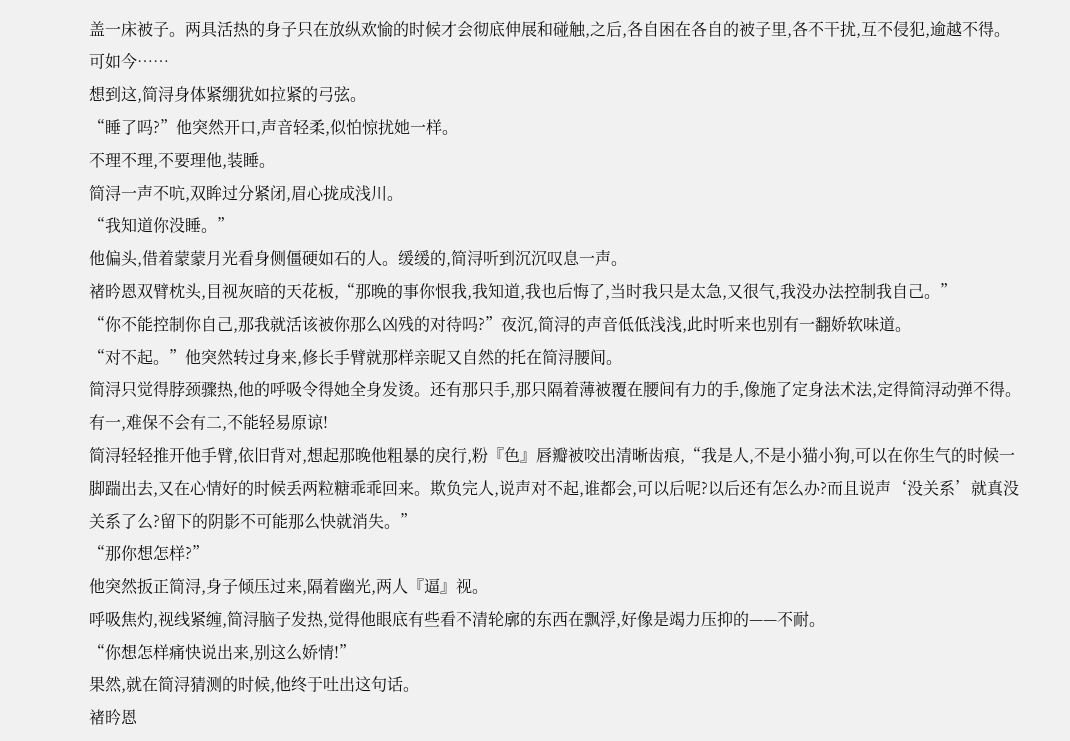盖一床被子。两具活热的身子只在放纵欢愉的时候才会彻底伸展和碰触,之后,各自困在各自的被子里,各不干扰,互不侵犯,逾越不得。
可如今……
想到这,简浔身体紧绷犹如拉紧的弓弦。
“睡了吗?”他突然开口,声音轻柔,似怕惊扰她一样。
不理不理,不要理他,装睡。
简浔一声不吭,双眸过分紧闭,眉心拢成浅川。
“我知道你没睡。”
他偏头,借着蒙蒙月光看身侧僵硬如石的人。缓缓的,简浔听到沉沉叹息一声。
禇昑恩双臂枕头,目视灰暗的天花板,“那晚的事你恨我,我知道,我也后悔了,当时我只是太急,又很气,我没办法控制我自己。”
“你不能控制你自己,那我就活该被你那么凶残的对待吗?”夜沉,简浔的声音低低浅浅,此时听来也别有一翻娇软味道。
“对不起。”他突然转过身来,修长手臂就那样亲昵又自然的托在简浔腰间。
简浔只觉得脖颈骤热,他的呼吸令得她全身发烫。还有那只手,那只隔着薄被覆在腰间有力的手,像施了定身法术法,定得简浔动弹不得。
有一,难保不会有二,不能轻易原谅!
简浔轻轻推开他手臂,依旧背对,想起那晚他粗暴的戾行,粉『色』唇瓣被咬出清晰齿痕,“我是人,不是小猫小狗,可以在你生气的时候一脚踹出去,又在心情好的时候丢两粒糖乖乖回来。欺负完人,说声对不起,谁都会,可以后呢?以后还有怎么办?而且说声‘没关系’就真没关系了么?留下的阴影不可能那么快就消失。”
“那你想怎样?”
他突然扳正简浔,身子倾压过来,隔着幽光,两人『逼』视。
呼吸焦灼,视线紧缠,简浔脑子发热,觉得他眼底有些看不清轮廓的东西在飘浮,好像是竭力压抑的——不耐。
“你想怎样痛快说出来,别这么娇情!”
果然,就在简浔猜测的时候,他终于吐出这句话。
禇昑恩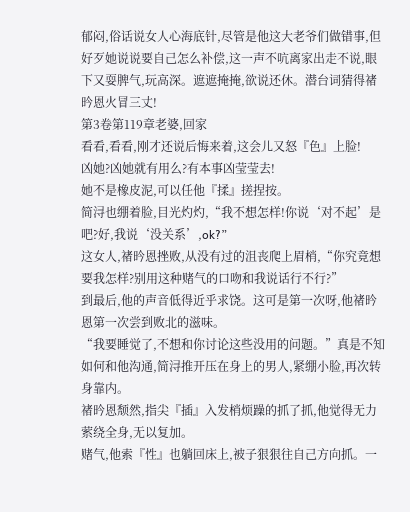郁闷,俗话说女人心海底针,尽管是他这大老爷们做错事,但好歹她说说要自己怎么补偿,这一声不吭离家出走不说,眼下又耍脾气,玩高深。遮遮掩掩,欲说还休。潜台词猜得禇昑恩火冒三丈!
第3卷第119章老婆,回家
看看,看看,刚才还说后悔来着,这会儿又怒『色』上脸!
凶她?凶她就有用么?有本事凶莹莹去!
她不是橡皮泥,可以任他『揉』搓捏按。
简浔也绷着脸,目光灼灼,“我不想怎样!你说‘对不起’是吧?好,我说‘没关系’,ok?”
这女人,禇昑恩挫败,从没有过的沮丧爬上眉梢,“你究竟想要我怎样?别用这种赌气的口吻和我说话行不行?”
到最后,他的声音低得近乎求饶。这可是第一次呀,他禇昑恩第一次尝到败北的滋味。
“我要睡觉了,不想和你讨论这些没用的问题。”真是不知如何和他沟通,简浔推开压在身上的男人,紧绷小脸,再次转身靠内。
禇昑恩颓然,指尖『插』入发梢烦躁的抓了抓,他觉得无力萦绕全身,无以复加。
赌气,他索『性』也躺回床上,被子狠狠往自己方向抓。一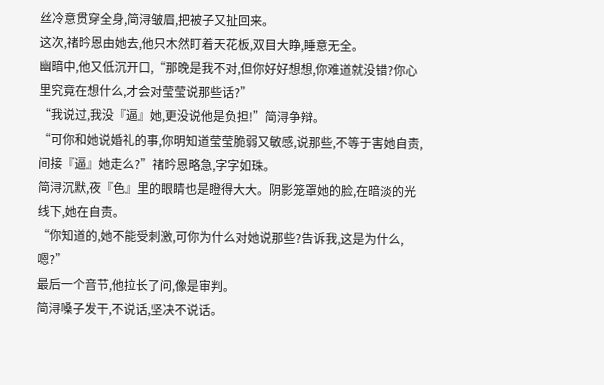丝冷意贯穿全身,简浔皱眉,把被子又扯回来。
这次,禇昑恩由她去,他只木然盯着天花板,双目大睁,睡意无全。
幽暗中,他又低沉开口,“那晚是我不对,但你好好想想,你难道就没错?你心里究竟在想什么,才会对莹莹说那些话?”
“我说过,我没『逼』她,更没说他是负担!”简浔争辩。
“可你和她说婚礼的事,你明知道莹莹脆弱又敏感,说那些,不等于害她自责,间接『逼』她走么?”禇昑恩略急,字字如珠。
简浔沉默,夜『色』里的眼睛也是瞪得大大。阴影笼罩她的脸,在暗淡的光线下,她在自责。
“你知道的,她不能受刺激,可你为什么对她说那些?告诉我,这是为什么,嗯?”
最后一个音节,他拉长了问,像是审判。
简浔嗓子发干,不说话,坚决不说话。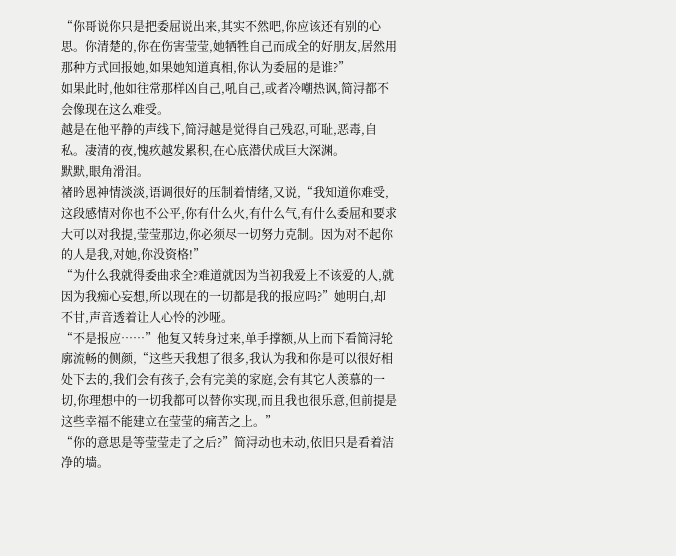“你哥说你只是把委屈说出来,其实不然吧,你应该还有别的心思。你清楚的,你在伤害莹莹,她牺牲自己而成全的好朋友,居然用那种方式回报她,如果她知道真相,你认为委屈的是谁?”
如果此时,他如往常那样凶自己,吼自己,或者冷嘲热讽,简浔都不会像现在这么难受。
越是在他平静的声线下,简浔越是觉得自己残忍,可耻,恶毒,自私。凄清的夜,愧疚越发累积,在心底潜伏成巨大深渊。
默默,眼角滑泪。
禇昑恩神情淡淡,语调很好的压制着情绪,又说,“我知道你难受,这段感情对你也不公平,你有什么火,有什么气,有什么委屈和要求大可以对我提,莹莹那边,你必须尽一切努力克制。因为对不起你的人是我,对她,你没资格!”
“为什么我就得委曲求全?难道就因为当初我爱上不该爱的人,就因为我痴心妄想,所以现在的一切都是我的报应吗?”她明白,却不甘,声音透着让人心怜的沙哑。
“不是报应……”他复又转身过来,单手撑额,从上而下看简浔轮廓流畅的侧颜,“这些天我想了很多,我认为我和你是可以很好相处下去的,我们会有孩子,会有完美的家庭,会有其它人羡慕的一切,你理想中的一切我都可以替你实现,而且我也很乐意,但前提是这些幸福不能建立在莹莹的痛苦之上。”
“你的意思是等莹莹走了之后?”简浔动也未动,依旧只是看着洁净的墙。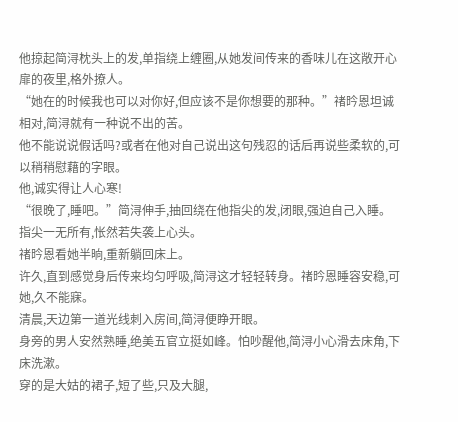他掠起简浔枕头上的发,单指绕上缠圈,从她发间传来的香味儿在这敞开心扉的夜里,格外撩人。
“她在的时候我也可以对你好,但应该不是你想要的那种。”禇昑恩坦诚相对,简浔就有一种说不出的苦。
他不能说说假话吗?或者在他对自己说出这句残忍的话后再说些柔软的,可以稍稍慰藉的字眼。
他,诚实得让人心寒!
“很晚了,睡吧。”简浔伸手,抽回绕在他指尖的发,闭眼,强迫自己入睡。
指尖一无所有,怅然若失袭上心头。
禇昑恩看她半晌,重新躺回床上。
许久,直到感觉身后传来均匀呼吸,简浔这才轻轻转身。禇昑恩睡容安稳,可她,久不能寐。
清晨,天边第一道光线刺入房间,简浔便睁开眼。
身旁的男人安然熟睡,绝美五官立挺如峰。怕吵醒他,简浔小心滑去床角,下床洗漱。
穿的是大姑的裙子,短了些,只及大腿,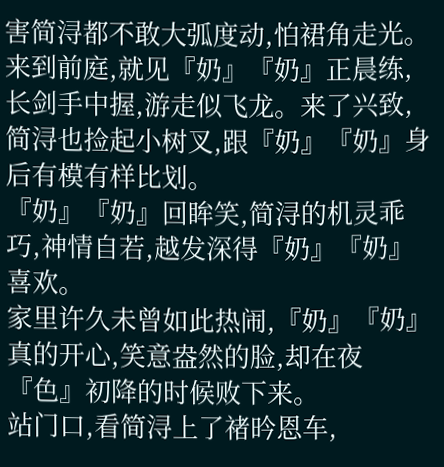害简浔都不敢大弧度动,怕裙角走光。
来到前庭,就见『奶』『奶』正晨练,长剑手中握,游走似飞龙。来了兴致,简浔也捡起小树叉,跟『奶』『奶』身后有模有样比划。
『奶』『奶』回眸笑,简浔的机灵乖巧,神情自若,越发深得『奶』『奶』喜欢。
家里许久未曾如此热闹,『奶』『奶』真的开心,笑意盎然的脸,却在夜『色』初降的时候败下来。
站门口,看简浔上了禇昑恩车,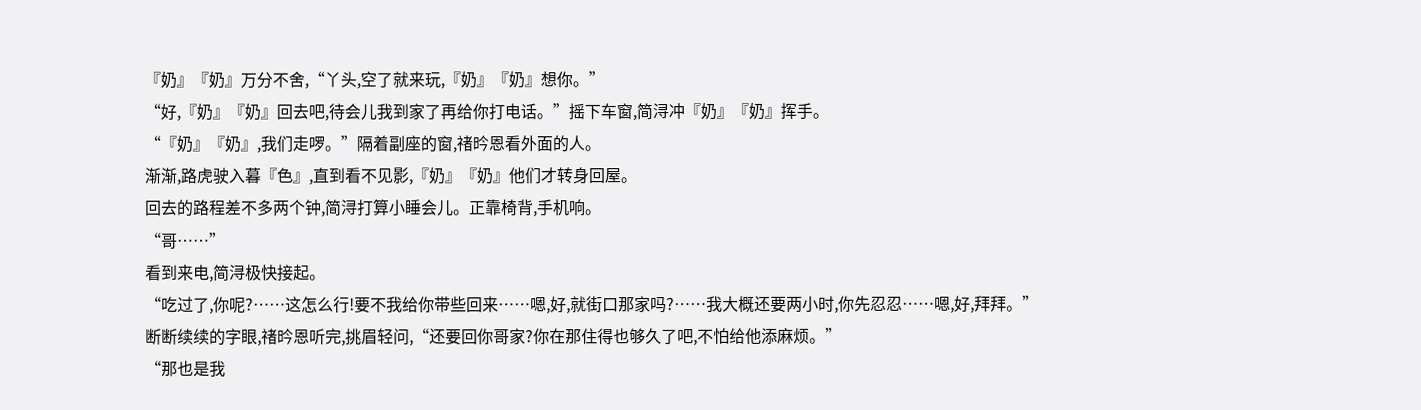『奶』『奶』万分不舍,“丫头,空了就来玩,『奶』『奶』想你。”
“好,『奶』『奶』回去吧,待会儿我到家了再给你打电话。”摇下车窗,简浔冲『奶』『奶』挥手。
“『奶』『奶』,我们走啰。”隔着副座的窗,禇昑恩看外面的人。
渐渐,路虎驶入暮『色』,直到看不见影,『奶』『奶』他们才转身回屋。
回去的路程差不多两个钟,简浔打算小睡会儿。正靠椅背,手机响。
“哥……”
看到来电,简浔极快接起。
“吃过了,你呢?……这怎么行!要不我给你带些回来……嗯,好,就街口那家吗?……我大概还要两小时,你先忍忍……嗯,好,拜拜。”
断断续续的字眼,禇昑恩听完,挑眉轻问,“还要回你哥家?你在那住得也够久了吧,不怕给他添麻烦。”
“那也是我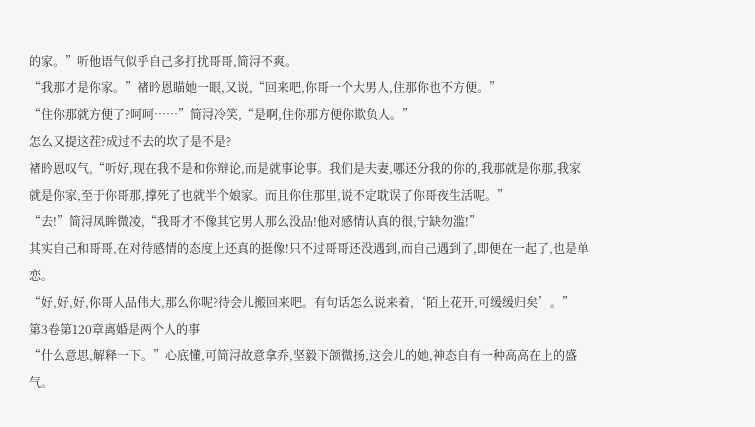的家。”听他语气似乎自己多打扰哥哥,简浔不爽。
“我那才是你家。”禇昑恩瞄她一眼,又说,“回来吧,你哥一个大男人,住那你也不方便。”
“住你那就方便了?呵呵……”简浔冷笑,“是啊,住你那方便你欺负人。”
怎么又提这茬?成过不去的坎了是不是?
禇昑恩叹气,“听好,现在我不是和你辩论,而是就事论事。我们是夫妻,哪还分我的你的,我那就是你那,我家就是你家,至于你哥那,撑死了也就半个娘家。而且你住那里,说不定耽误了你哥夜生活呢。”
“去!”简浔凤眸微凌,“我哥才不像其它男人那么没品!他对感情认真的很,宁缺勿滥!”
其实自己和哥哥,在对待感情的态度上还真的挺像!只不过哥哥还没遇到,而自己遇到了,即便在一起了,也是单恋。
“好,好,好,你哥人品伟大,那么你呢?待会儿搬回来吧。有句话怎么说来着,‘陌上花开,可缓缓归矣’。”
第3卷第120章离婚是两个人的事
“什么意思,解释一下。”心底懂,可简浔故意拿乔,坚毅下颌微扬,这会儿的她,神态自有一种高高在上的盛气。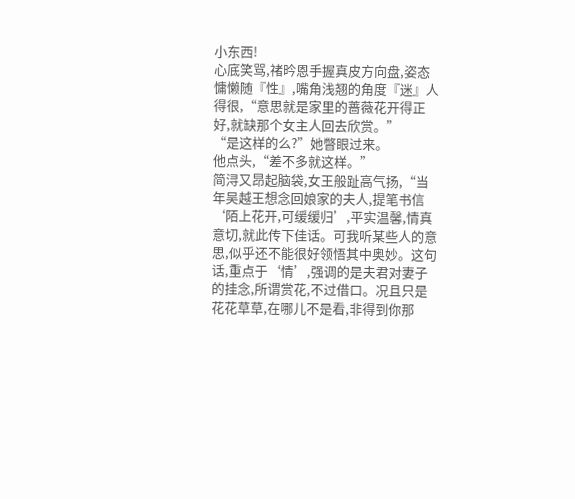小东西!
心底笑骂,禇昑恩手握真皮方向盘,姿态慵懒随『性』,嘴角浅翘的角度『迷』人得很,“意思就是家里的蔷薇花开得正好,就缺那个女主人回去欣赏。”
“是这样的么?”她瞥眼过来。
他点头,“差不多就这样。”
简浔又昂起脑袋,女王般趾高气扬,“当年吴越王想念回娘家的夫人,提笔书信‘陌上花开,可缓缓归’,平实温馨,情真意切,就此传下佳话。可我听某些人的意思,似乎还不能很好领悟其中奥妙。这句话,重点于‘情’,强调的是夫君对妻子的挂念,所谓赏花,不过借口。况且只是花花草草,在哪儿不是看,非得到你那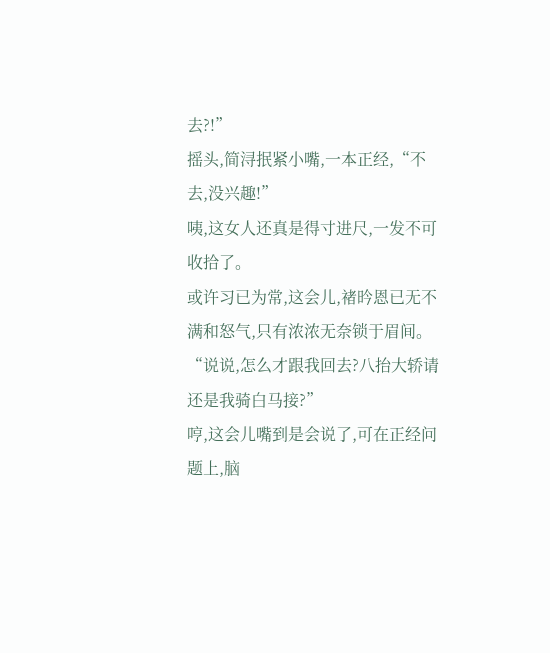去?!”
摇头,简浔抿紧小嘴,一本正经,“不去,没兴趣!”
咦,这女人还真是得寸进尺,一发不可收拾了。
或许习已为常,这会儿,禇昑恩已无不满和怒气,只有浓浓无奈锁于眉间。
“说说,怎么才跟我回去?八抬大轿请还是我骑白马接?”
哼,这会儿嘴到是会说了,可在正经问题上,脑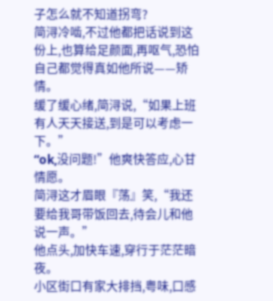子怎么就不知道拐弯?
简浔冷啮,不过他都把话说到这份上,也算给足颜面,再呕气,恐怕自己都觉得真如他所说——矫情。
缓了缓心绪,简浔说,“如果上班有人天天接送,到是可以考虑一下。”
“ok,没问题!”他爽快答应,心甘情愿。
简浔这才眉眼『荡』笑,“我还要给我哥带饭回去,待会儿和他说一声。”
他点头,加快车速,穿行于茫茫暗夜。
小区街口有家大排挡,粤味,口感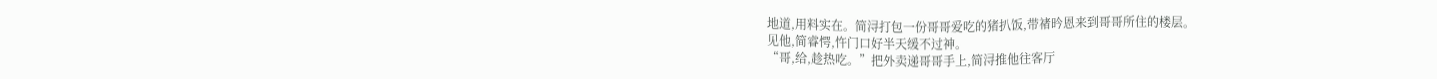地道,用料实在。简浔打包一份哥哥爱吃的猪扒饭,带禇昑恩来到哥哥所住的楼层。
见他,简睿愕,忤门口好半天缓不过神。
“哥,给,趁热吃。”把外卖递哥哥手上,简浔推他往客厅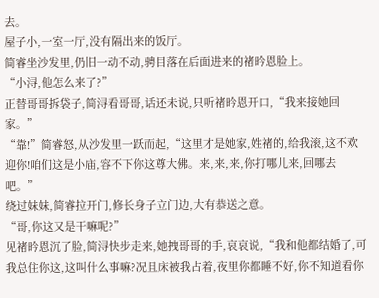去。
屋子小,一室一厅,没有隔出来的饭厅。
简睿坐沙发里,仍旧一动不动,骋目落在后面进来的禇昑恩脸上。
“小浔,他怎么来了?”
正替哥哥拆袋子,简浔看哥哥,话还未说,只听禇昑恩开口,“我来接她回家。”
“靠!”简睿怒,从沙发里一跃而起,“这里才是她家,姓禇的,给我滚,这不欢迎你!咱们这是小庙,容不下你这尊大佛。来,来,来,你打哪儿来,回哪去吧。”
绕过妹妹,简睿拉开门,修长身子立门边,大有恭送之意。
“哥,你这又是干嘛呢?”
见禇昑恩沉了脸,简浔快步走来,她拽哥哥的手,哀哀说,“我和他都结婚了,可我总住你这,这叫什么事嘛?况且床被我占着,夜里你都睡不好,你不知道看你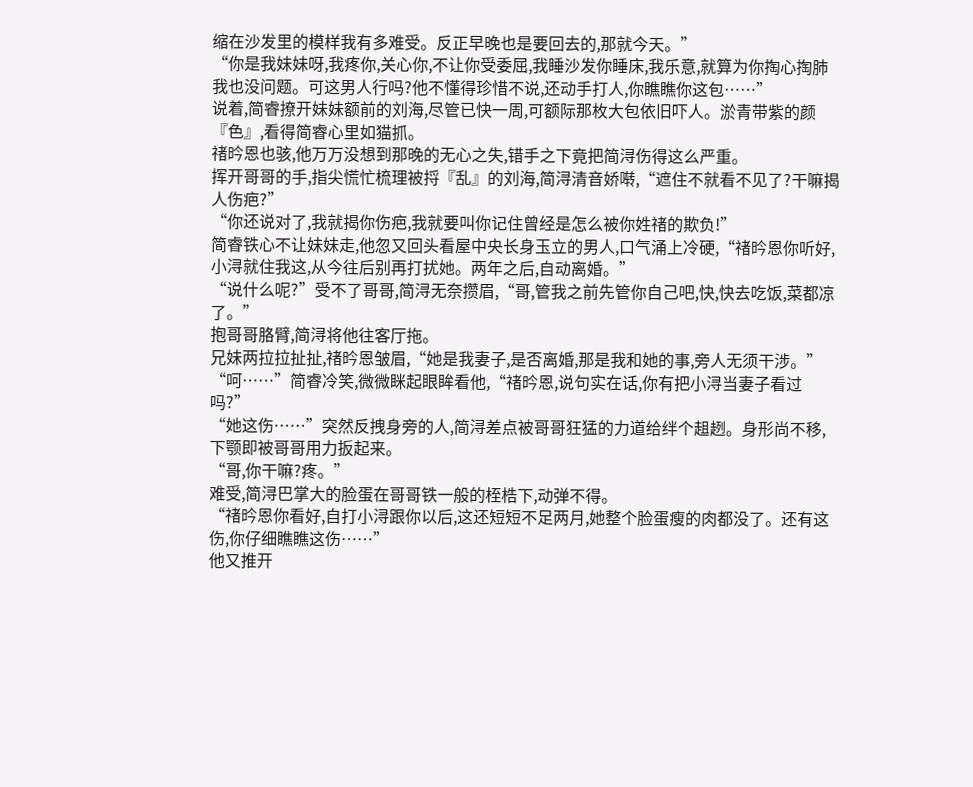缩在沙发里的模样我有多难受。反正早晚也是要回去的,那就今天。”
“你是我妹妹呀,我疼你,关心你,不让你受委屈,我睡沙发你睡床,我乐意,就算为你掏心掏肺我也没问题。可这男人行吗?他不懂得珍惜不说,还动手打人,你瞧瞧你这包……”
说着,简睿撩开妹妹额前的刘海,尽管已快一周,可额际那枚大包依旧吓人。淤青带紫的颜『色』,看得简睿心里如猫抓。
禇昑恩也骇,他万万没想到那晚的无心之失,错手之下竟把简浔伤得这么严重。
挥开哥哥的手,指尖慌忙梳理被捋『乱』的刘海,简浔清音娇啭,“遮住不就看不见了?干嘛揭人伤疤?”
“你还说对了,我就揭你伤疤,我就要叫你记住曾经是怎么被你姓禇的欺负!”
简睿铁心不让妹妹走,他忽又回头看屋中央长身玉立的男人,口气涌上冷硬,“禇昑恩你听好,小浔就住我这,从今往后别再打扰她。两年之后,自动离婚。”
“说什么呢?”受不了哥哥,简浔无奈攒眉,“哥,管我之前先管你自己吧,快,快去吃饭,菜都凉了。”
抱哥哥胳臂,简浔将他往客厅拖。
兄妹两拉拉扯扯,禇昑恩皱眉,“她是我妻子,是否离婚,那是我和她的事,旁人无须干涉。”
“呵……”简睿冷笑,微微眯起眼眸看他,“禇昑恩,说句实在话,你有把小浔当妻子看过吗?”
“她这伤……”突然反拽身旁的人,简浔差点被哥哥狂猛的力道给绊个趄趔。身形尚不移,下颚即被哥哥用力扳起来。
“哥,你干嘛?疼。”
难受,简浔巴掌大的脸蛋在哥哥铁一般的桎梏下,动弹不得。
“禇昑恩你看好,自打小浔跟你以后,这还短短不足两月,她整个脸蛋瘦的肉都没了。还有这伤,你仔细瞧瞧这伤……”
他又推开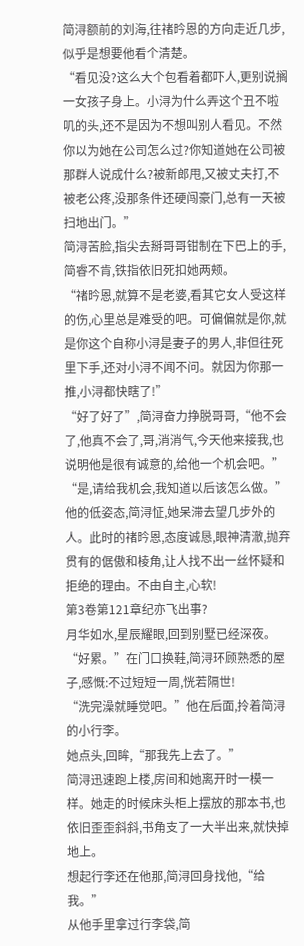简浔额前的刘海,往禇昑恩的方向走近几步,似乎是想要他看个清楚。
“看见没?这么大个包看着都吓人,更别说搁一女孩子身上。小浔为什么弄这个丑不啦叽的头,还不是因为不想叫别人看见。不然你以为她在公司怎么过?你知道她在公司被那群人说成什么?被新郎甩,又被丈夫打,不被老公疼,没那条件还硬闯豪门,总有一天被扫地出门。”
简浔苦脸,指尖去掰哥哥钳制在下巴上的手,简睿不肯,铁指依旧死扣她两颊。
“禇昑恩,就算不是老婆,看其它女人受这样的伤,心里总是难受的吧。可偏偏就是你,就是你这个自称小浔是妻子的男人,非但往死里下手,还对小浔不闻不问。就因为你那一推,小浔都快瞎了!”
“好了好了”,简浔奋力挣脱哥哥,“他不会了,他真不会了,哥,消消气,今天他来接我,也说明他是很有诚意的,给他一个机会吧。”
“是,请给我机会,我知道以后该怎么做。”
他的低姿态,简浔怔,她呆滞去望几步外的人。此时的禇昑恩,态度诚恳,眼神清澈,抛弃贯有的倨傲和棱角,让人找不出一丝怀疑和拒绝的理由。不由自主,心软!
第3卷第121章纪亦飞出事?
月华如水,星辰耀眼,回到别墅已经深夜。
“好累。”在门口换鞋,简浔环顾熟悉的屋子,感慨:不过短短一周,恍若隔世!
“洗完澡就睡觉吧。”他在后面,拎着简浔的小行李。
她点头,回眸,“那我先上去了。”
简浔迅速跑上楼,房间和她离开时一模一样。她走的时候床头柜上摆放的那本书,也依旧歪歪斜斜,书角支了一大半出来,就快掉地上。
想起行李还在他那,简浔回身找他,“给我。”
从他手里拿过行李袋,简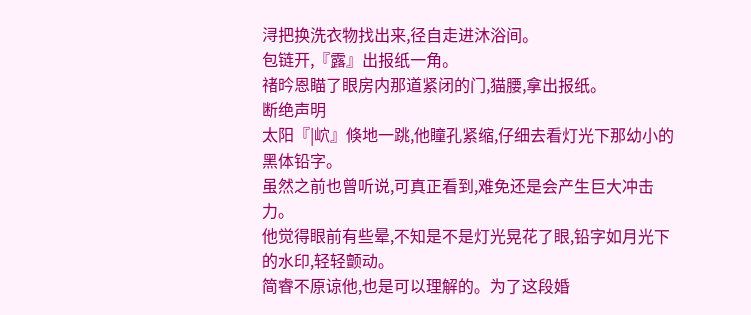浔把换洗衣物找出来,径自走进沐浴间。
包链开,『露』出报纸一角。
禇昑恩瞄了眼房内那道紧闭的门,猫腰,拿出报纸。
断绝声明
太阳『|岤』倏地一跳,他瞳孔紧缩,仔细去看灯光下那幼小的黑体铅字。
虽然之前也曾听说,可真正看到,难免还是会产生巨大冲击力。
他觉得眼前有些晕,不知是不是灯光晃花了眼,铅字如月光下的水印,轻轻颤动。
简睿不原谅他,也是可以理解的。为了这段婚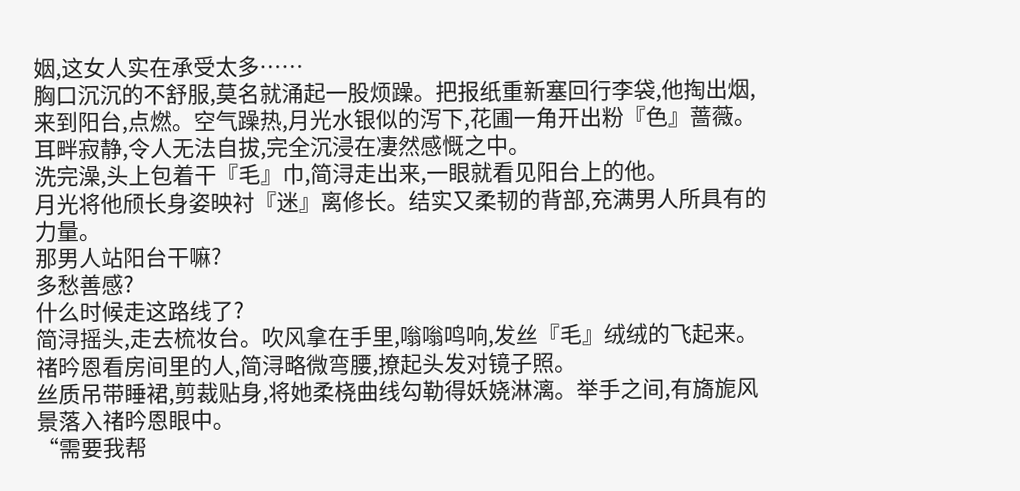姻,这女人实在承受太多……
胸口沉沉的不舒服,莫名就涌起一股烦躁。把报纸重新塞回行李袋,他掏出烟,来到阳台,点燃。空气躁热,月光水银似的泻下,花圃一角开出粉『色』蔷薇。耳畔寂静,令人无法自拔,完全沉浸在凄然感慨之中。
洗完澡,头上包着干『毛』巾,简浔走出来,一眼就看见阳台上的他。
月光将他颀长身姿映衬『迷』离修长。结实又柔韧的背部,充满男人所具有的力量。
那男人站阳台干嘛?
多愁善感?
什么时候走这路线了?
简浔摇头,走去梳妆台。吹风拿在手里,嗡嗡鸣响,发丝『毛』绒绒的飞起来。
禇昑恩看房间里的人,简浔略微弯腰,撩起头发对镜子照。
丝质吊带睡裙,剪裁贴身,将她柔桡曲线勾勒得妖娆淋漓。举手之间,有旖旎风景落入禇昑恩眼中。
“需要我帮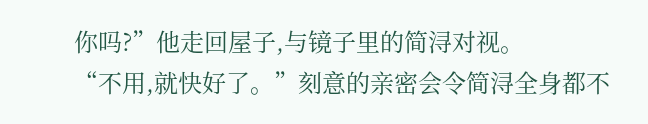你吗?”他走回屋子,与镜子里的简浔对视。
“不用,就快好了。”刻意的亲密会令简浔全身都不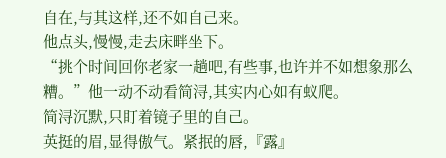自在,与其这样,还不如自己来。
他点头,慢慢,走去床畔坐下。
“挑个时间回你老家一趟吧,有些事,也许并不如想象那么糟。”他一动不动看简浔,其实内心如有蚁爬。
简浔沉默,只盯着镜子里的自己。
英挺的眉,显得傲气。紧抿的唇,『露』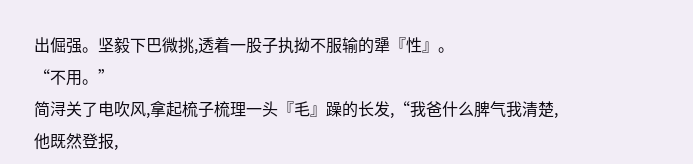出倔强。坚毅下巴微挑,透着一股子执拗不服输的犟『性』。
“不用。”
简浔关了电吹风,拿起梳子梳理一头『毛』躁的长发,“我爸什么脾气我清楚,他既然登报,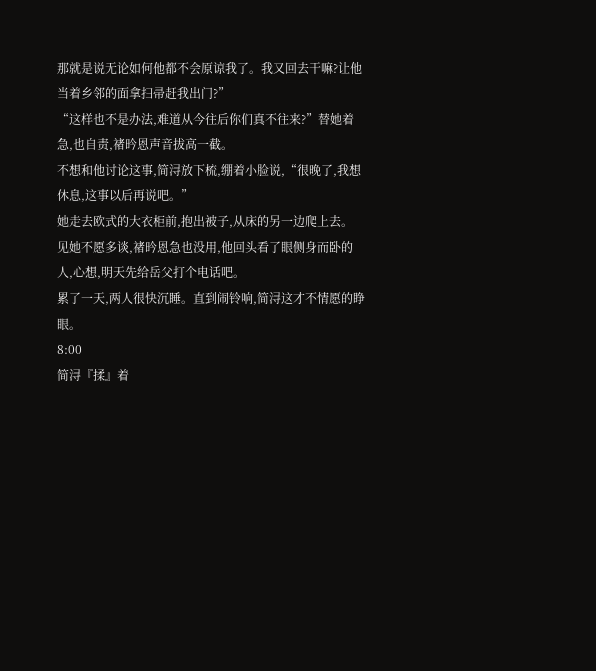那就是说无论如何他都不会原谅我了。我又回去干嘛?让他当着乡邻的面拿扫帚赶我出门?”
“这样也不是办法,难道从今往后你们真不往来?”替她着急,也自责,禇昑恩声音拔高一截。
不想和他讨论这事,简浔放下梳,绷着小脸说,“很晚了,我想休息,这事以后再说吧。”
她走去欧式的大衣柜前,抱出被子,从床的另一边爬上去。
见她不愿多谈,禇昑恩急也没用,他回头看了眼侧身而卧的人,心想,明天先给岳父打个电话吧。
累了一天,两人很快沉睡。直到闹铃响,简浔这才不情愿的睁眼。
8:00
简浔『揉』着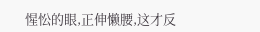惺忪的眼,正伸懒腰,这才反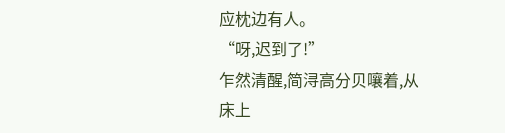应枕边有人。
“呀,迟到了!”
乍然清醒,简浔高分贝嚷着,从床上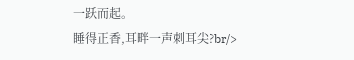一跃而起。
睡得正香,耳畔一声刺耳尖?br/>